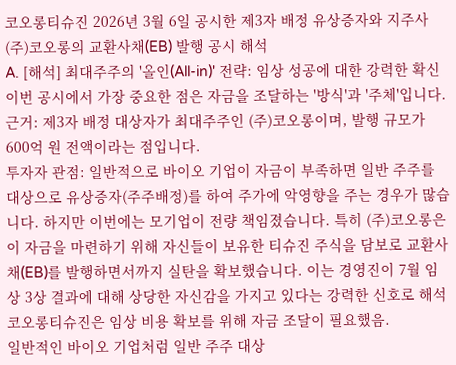코오롱티슈진 2026년 3월 6일 공시한 제3자 배정 유상증자와 지주사 (주)코오롱의 교환사채(EB) 발행 공시 해석
A. [해석] 최대주주의 '올인(All-in)' 전략: 임상 성공에 대한 강력한 확신
이번 공시에서 가장 중요한 점은 자금을 조달하는 '방식'과 '주체'입니다.
근거: 제3자 배정 대상자가 최대주주인 (주)코오롱이며, 발행 규모가 600억 원 전액이라는 점입니다.
투자자 관점: 일반적으로 바이오 기업이 자금이 부족하면 일반 주주를 대상으로 유상증자(주주배정)를 하여 주가에 악영향을 주는 경우가 많습니다. 하지만 이번에는 모기업이 전량 책임졌습니다. 특히 (주)코오롱은 이 자금을 마련하기 위해 자신들이 보유한 티슈진 주식을 담보로 교환사채(EB)를 발행하면서까지 실탄을 확보했습니다. 이는 경영진이 7월 임상 3상 결과에 대해 상당한 자신감을 가지고 있다는 강력한 신호로 해석
코오롱티슈진은 임상 비용 확보를 위해 자금 조달이 필요했음.
일반적인 바이오 기업처럼 일반 주주 대상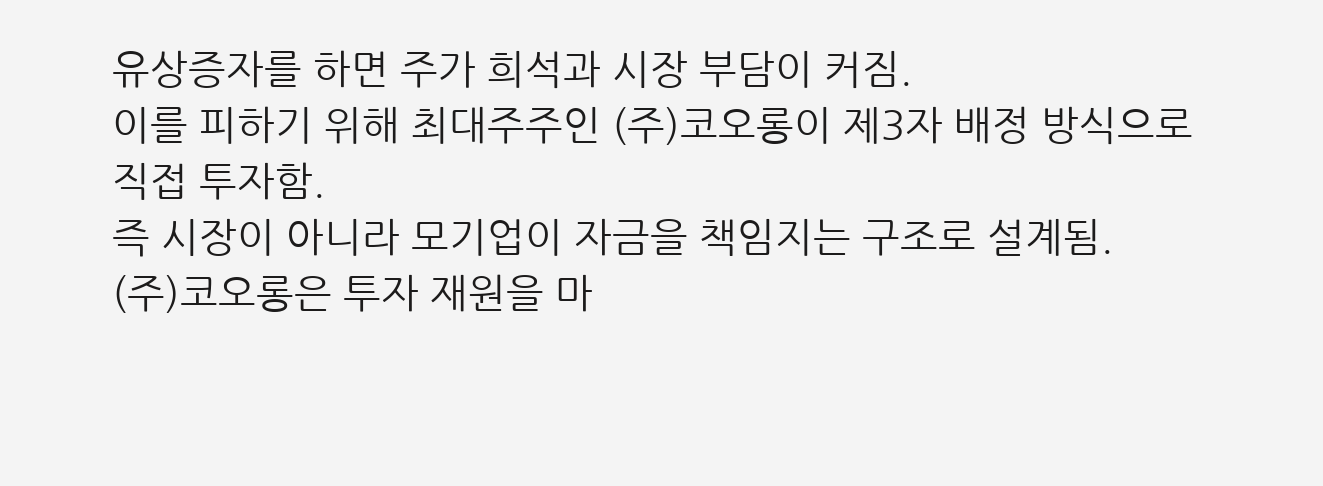유상증자를 하면 주가 희석과 시장 부담이 커짐.
이를 피하기 위해 최대주주인 (주)코오롱이 제3자 배정 방식으로 직접 투자함.
즉 시장이 아니라 모기업이 자금을 책임지는 구조로 설계됨.
(주)코오롱은 투자 재원을 마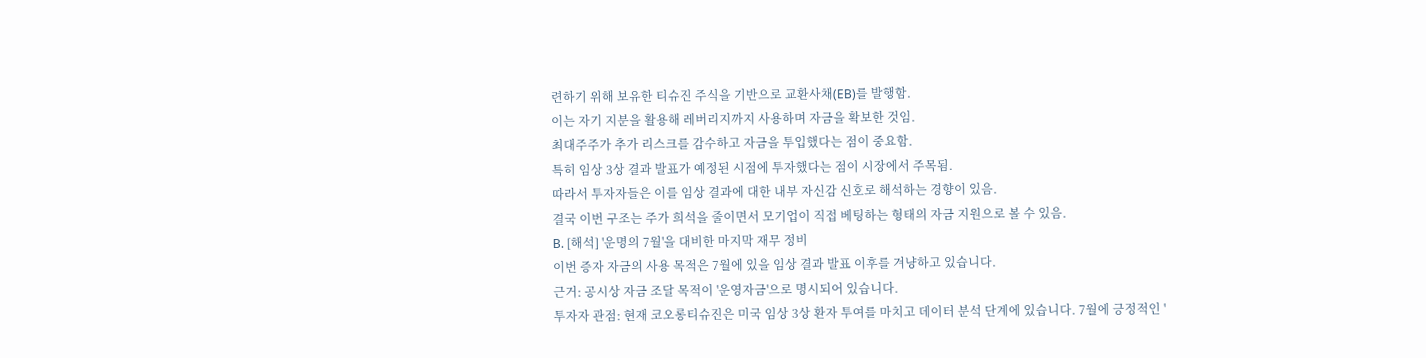련하기 위해 보유한 티슈진 주식을 기반으로 교환사채(EB)를 발행함.
이는 자기 지분을 활용해 레버리지까지 사용하며 자금을 확보한 것임.
최대주주가 추가 리스크를 감수하고 자금을 투입했다는 점이 중요함.
특히 임상 3상 결과 발표가 예정된 시점에 투자했다는 점이 시장에서 주목됨.
따라서 투자자들은 이를 임상 결과에 대한 내부 자신감 신호로 해석하는 경향이 있음.
결국 이번 구조는 주가 희석을 줄이면서 모기업이 직접 베팅하는 형태의 자금 지원으로 볼 수 있음.
B. [해석] '운명의 7월'을 대비한 마지막 재무 정비
이번 증자 자금의 사용 목적은 7월에 있을 임상 결과 발표 이후를 겨냥하고 있습니다.
근거: 공시상 자금 조달 목적이 '운영자금'으로 명시되어 있습니다.
투자자 관점: 현재 코오롱티슈진은 미국 임상 3상 환자 투여를 마치고 데이터 분석 단계에 있습니다. 7월에 긍정적인 '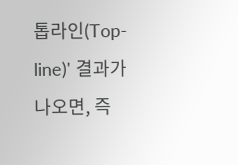톱라인(Top-line)' 결과가 나오면, 즉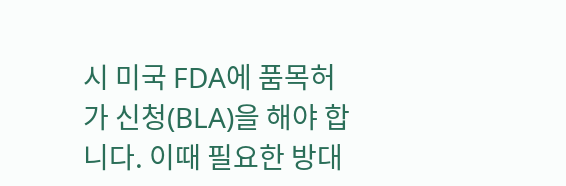시 미국 FDA에 품목허가 신청(BLA)을 해야 합니다. 이때 필요한 방대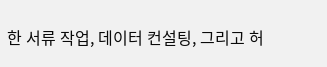한 서류 작업, 데이터 컨설팅, 그리고 허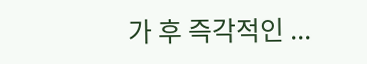가 후 즉각적인 ...